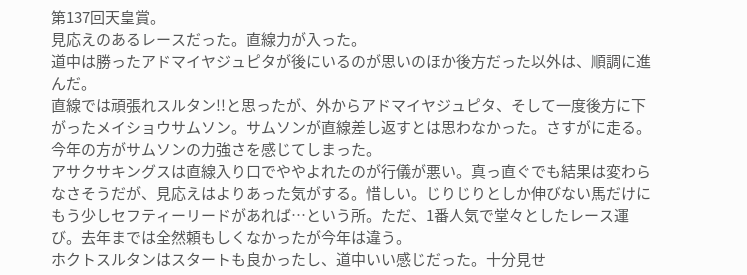第137回天皇賞。
見応えのあるレースだった。直線力が入った。
道中は勝ったアドマイヤジュピタが後にいるのが思いのほか後方だった以外は、順調に進んだ。
直線では頑張れスルタン!!と思ったが、外からアドマイヤジュピタ、そして一度後方に下がったメイショウサムソン。サムソンが直線差し返すとは思わなかった。さすがに走る。今年の方がサムソンの力強さを感じてしまった。
アサクサキングスは直線入り口でややよれたのが行儀が悪い。真っ直ぐでも結果は変わらなさそうだが、見応えはよりあった気がする。惜しい。じりじりとしか伸びない馬だけにもう少しセフティーリードがあれば…という所。ただ、1番人気で堂々としたレース運び。去年までは全然頼もしくなかったが今年は違う。
ホクトスルタンはスタートも良かったし、道中いい感じだった。十分見せ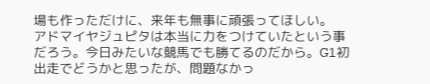場も作っただけに、来年も無事に頑張ってほしい。
アドマイヤジュピタは本当に力をつけていたという事だろう。今日みたいな競馬でも勝てるのだから。G1初出走でどうかと思ったが、問題なかっ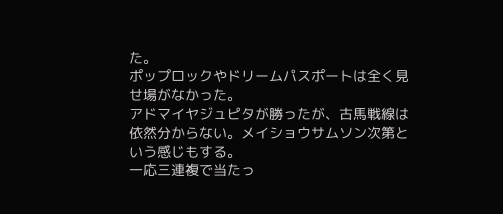た。
ポップロックやドリームパスポートは全く見せ場がなかった。
アドマイヤジュピタが勝ったが、古馬戦線は依然分からない。メイショウサムソン次第という感じもする。
一応三連複で当たっ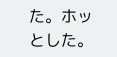た。ホッとした。